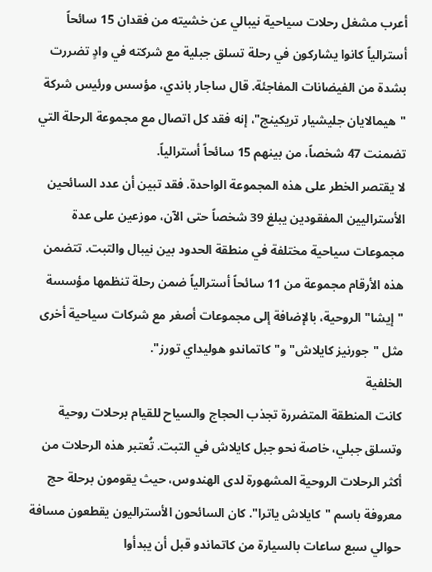أعرب مشغل رحلات سياحية نيبالي عن خشيته من فقدان 15 سائحاً أسترالياً كانوا يشاركون في رحلة تسلق جبلية مع شركته في وادٍ تضررت بشدة من الفيضانات المفاجئة. قال ساجار باندي، مؤسس ورئيس شركة "هيمالايان جليشيار تريكينج"، إنه فقد كل اتصال مع مجموعة الرحلة التي تضمنت 47 شخصاً، من بينهم 15 سائحاً أسترالياً.
لا يقتصر الخطر على هذه المجموعة الواحدة. فقد تبين أن عدد السائحين الأستراليين المفقودين يبلغ 39 شخصاً حتى الآن، موزعين على عدة مجموعات سياحية مختلفة في منطقة الحدود بين نيبال والتبت. تتضمن هذه الأرقام مجموعة من 11 سائحاً أسترالياً ضمن رحلة تنظمها مؤسسة "إيشا" الروحية، بالإضافة إلى مجموعات أصغر مع شركات سياحية أخرى مثل "جورنيز كايلاش" و"كاتماندو هوليداي تورز".
الخلفية
كانت المنطقة المتضررة تجذب الحجاج والسياح للقيام برحلات روحية وتسلق جبلي، خاصة نحو جبل كايلاش في التبت. تُعتبر هذه الرحلات من أكثر الرحلات الروحية المشهورة لدى الهندوس، حيث يقومون برحلة حج معروفة باسم "كايلاش ياترا". كان السائحون الأستراليون يقطعون مسافة حوالي سبع ساعات بالسيارة من كاتماندو قبل أن يبدأوا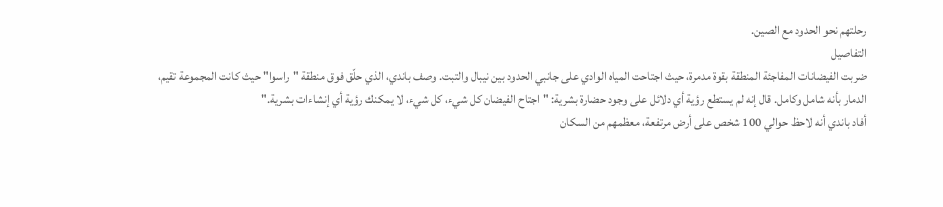رحلتهم نحو الحدود مع الصين.
التفاصيل
ضربت الفيضانات المفاجئة المنطقة بقوة مدمرة، حيث اجتاحت المياه الوادي على جانبي الحدود بين نيبال والتبت. وصف باندي، الذي حلّق فوق منطقة "راسوا" حيث كانت المجموعة تقيم، الدمار بأنه شامل وكامل. قال إنه لم يستطع رؤية أي دلائل على وجود حضارة بشرية: "اجتاح الفيضان كل شيء، كل شيء، لا يمكنك رؤية أي إنشاءات بشرية."
أفاد باندي أنه لاحظ حوالي 100 شخص على أرض مرتفعة، معظمهم من السكان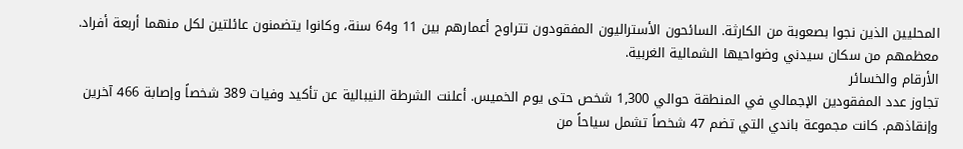المحليين الذين نجوا بصعوبة من الكارثة. السائحون الأستراليون المفقودون تتراوح أعمارهم بين 11 و64 سنة، وكانوا يتضمنون عائلتين لكل منهما أربعة أفراد. معظمهم من سكان سيدني وضواحيها الشمالية الغربية.
الأرقام والخسائر
تجاوز عدد المفقودين الإجمالي في المنطقة حوالي 1,300 شخص حتى يوم الخميس. أعلنت الشرطة النيبالية عن تأكيد وفيات 389 شخصاً وإصابة 466 آخرين وإنقاذهم. كانت مجموعة باندي التي تضم 47 شخصاً تشمل سياحاً من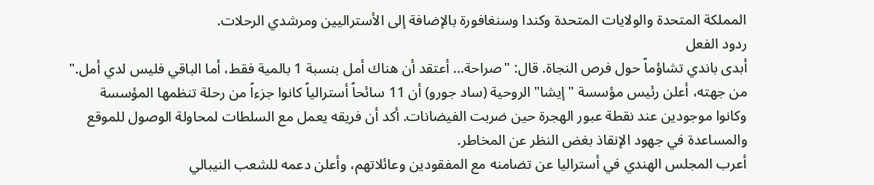المملكة المتحدة والولايات المتحدة وكندا وسنغافورة بالإضافة إلى الأستراليين ومرشدي الرحلات.
ردود الفعل
أبدى باندي تشاؤماً حول فرص النجاة. قال: "صراحة… أعتقد أن هناك أمل بنسبة 1 بالمية فقط، أما الباقي فليس لدي أمل." من جهته، أعلن رئيس مؤسسة "إيشا" الروحية (ساد جورو) أن 11 سائحاً أسترالياً كانوا جزءاً من رحلة تنظمها المؤسسة وكانوا موجودين عند نقطة عبور الهجرة حين ضربت الفيضانات. أكد أن فريقه يعمل مع السلطات لمحاولة الوصول للموقع والمساعدة في جهود الإنقاذ بغض النظر عن المخاطر.
أعرب المجلس الهندي في أستراليا عن تضامنه مع المفقودين وعائلاتهم، وأعلن دعمه للشعب النيبالي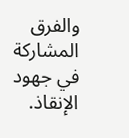والفرق المشاركة في جهود الإنقاذ.